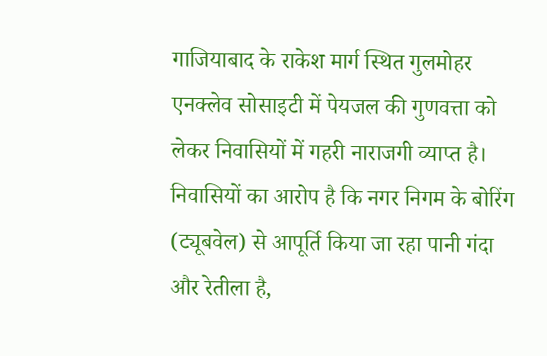गाजियाबाद के राकेश मार्ग स्थित गुलमोहर एनक्लेव सोसाइटी में पेयजल की गुणवत्ता को लेकर निवासियों में गहरी नाराजगी व्याप्त है। निवासियों का आरोप है कि नगर निगम के बोरिंग (ट्यूबवेल) से आपूर्ति किया जा रहा पानी गंदा और रेतीला है,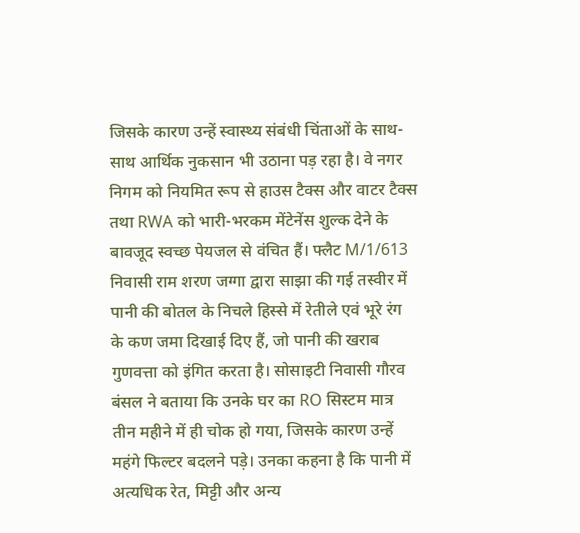जिसके कारण उन्हें स्वास्थ्य संबंधी चिंताओं के साथ-साथ आर्थिक नुकसान भी उठाना पड़ रहा है। वे नगर निगम को नियमित रूप से हाउस टैक्स और वाटर टैक्स तथा RWA को भारी-भरकम मेंटेनेंस शुल्क देने के बावजूद स्वच्छ पेयजल से वंचित हैं। फ्लैट M/1/613 निवासी राम शरण जग्गा द्वारा साझा की गई तस्वीर में पानी की बोतल के निचले हिस्से में रेतीले एवं भूरे रंग के कण जमा दिखाई दिए हैं, जो पानी की खराब गुणवत्ता को इंगित करता है। सोसाइटी निवासी गौरव बंसल ने बताया कि उनके घर का RO सिस्टम मात्र तीन महीने में ही चोक हो गया, जिसके कारण उन्हें महंगे फिल्टर बदलने पड़े। उनका कहना है कि पानी में अत्यधिक रेत, मिट्टी और अन्य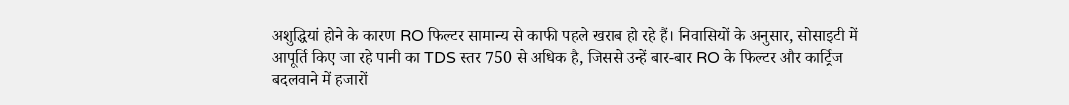अशुद्धियां होने के कारण RO फिल्टर सामान्य से काफी पहले खराब हो रहे हैं। निवासियों के अनुसार, सोसाइटी में आपूर्ति किए जा रहे पानी का TDS स्तर 750 से अधिक है, जिससे उन्हें बार-बार RO के फिल्टर और कार्ट्रिज बदलवाने में हजारों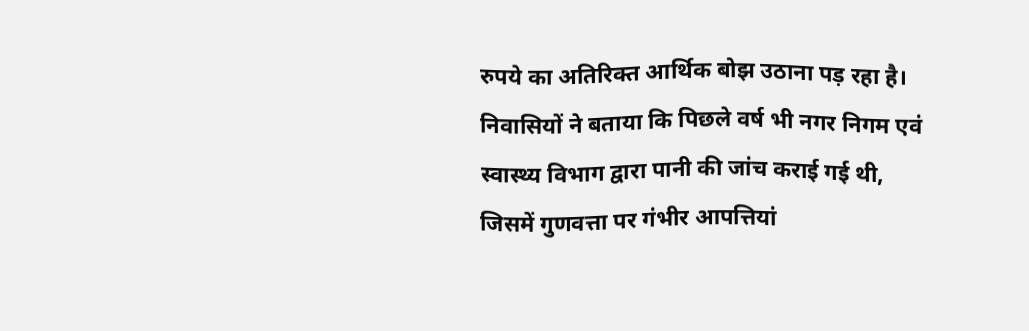रुपये का अतिरिक्त आर्थिक बोझ उठाना पड़ रहा है। निवासियों ने बताया कि पिछले वर्ष भी नगर निगम एवं स्वास्थ्य विभाग द्वारा पानी की जांच कराई गई थी, जिसमें गुणवत्ता पर गंभीर आपत्तियां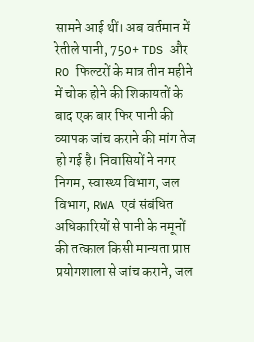सामने आई थीं। अब वर्तमान में रेतीले पानी, 750+ TDS और RO फिल्टरों के मात्र तीन महीने में चोक होने की शिकायतों के बाद एक बार फिर पानी की व्यापक जांच कराने की मांग तेज हो गई है। निवासियों ने नगर निगम, स्वास्थ्य विभाग, जल विभाग, RWA एवं संबंधित अधिकारियों से पानी के नमूनों की तत्काल किसी मान्यता प्राप्त प्रयोगशाला से जांच कराने, जल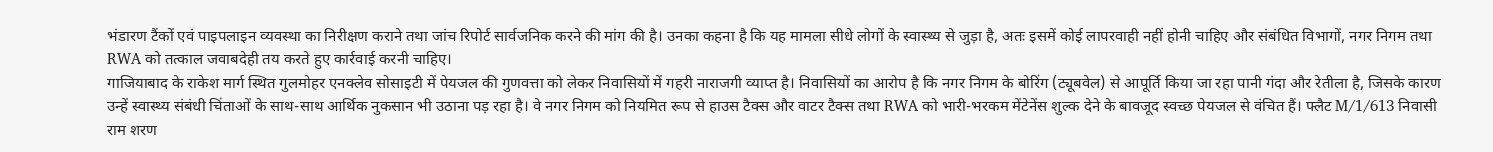भंडारण टैंकों एवं पाइपलाइन व्यवस्था का निरीक्षण कराने तथा जांच रिपोर्ट सार्वजनिक करने की मांग की है। उनका कहना है कि यह मामला सीधे लोगों के स्वास्थ्य से जुड़ा है, अतः इसमें कोई लापरवाही नहीं होनी चाहिए और संबंधित विभागों, नगर निगम तथा RWA को तत्काल जवाबदेही तय करते हुए कार्रवाई करनी चाहिए।
गाजियाबाद के राकेश मार्ग स्थित गुलमोहर एनक्लेव सोसाइटी में पेयजल की गुणवत्ता को लेकर निवासियों में गहरी नाराजगी व्याप्त है। निवासियों का आरोप है कि नगर निगम के बोरिंग (ट्यूबवेल) से आपूर्ति किया जा रहा पानी गंदा और रेतीला है, जिसके कारण उन्हें स्वास्थ्य संबंधी चिंताओं के साथ-साथ आर्थिक नुकसान भी उठाना पड़ रहा है। वे नगर निगम को नियमित रूप से हाउस टैक्स और वाटर टैक्स तथा RWA को भारी-भरकम मेंटेनेंस शुल्क देने के बावजूद स्वच्छ पेयजल से वंचित हैं। फ्लैट M/1/613 निवासी राम शरण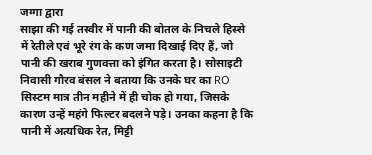जग्गा द्वारा
साझा की गई तस्वीर में पानी की बोतल के निचले हिस्से में रेतीले एवं भूरे रंग के कण जमा दिखाई दिए हैं, जो पानी की खराब गुणवत्ता को इंगित करता है। सोसाइटी निवासी गौरव बंसल ने बताया कि उनके घर का RO सिस्टम मात्र तीन महीने में ही चोक हो गया, जिसके कारण उन्हें महंगे फिल्टर बदलने पड़े। उनका कहना है कि पानी में अत्यधिक रेत, मिट्टी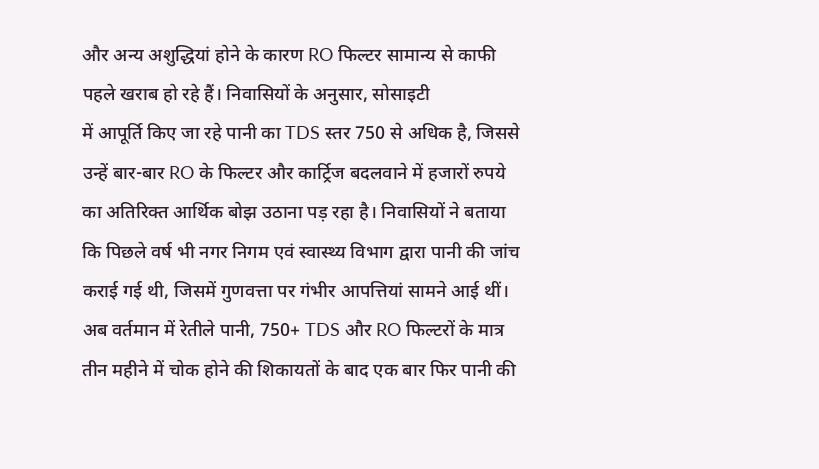और अन्य अशुद्धियां होने के कारण RO फिल्टर सामान्य से काफी पहले खराब हो रहे हैं। निवासियों के अनुसार, सोसाइटी
में आपूर्ति किए जा रहे पानी का TDS स्तर 750 से अधिक है, जिससे उन्हें बार-बार RO के फिल्टर और कार्ट्रिज बदलवाने में हजारों रुपये का अतिरिक्त आर्थिक बोझ उठाना पड़ रहा है। निवासियों ने बताया कि पिछले वर्ष भी नगर निगम एवं स्वास्थ्य विभाग द्वारा पानी की जांच कराई गई थी, जिसमें गुणवत्ता पर गंभीर आपत्तियां सामने आई थीं। अब वर्तमान में रेतीले पानी, 750+ TDS और RO फिल्टरों के मात्र तीन महीने में चोक होने की शिकायतों के बाद एक बार फिर पानी की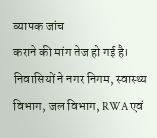व्यापक जांच
कराने की मांग तेज हो गई है। निवासियों ने नगर निगम, स्वास्थ्य विभाग, जल विभाग, RWA एवं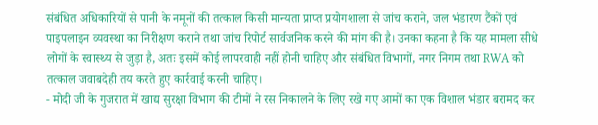संबंधित अधिकारियों से पानी के नमूनों की तत्काल किसी मान्यता प्राप्त प्रयोगशाला से जांच कराने, जल भंडारण टैंकों एवं पाइपलाइन व्यवस्था का निरीक्षण कराने तथा जांच रिपोर्ट सार्वजनिक करने की मांग की है। उनका कहना है कि यह मामला सीधे लोगों के स्वास्थ्य से जुड़ा है, अतः इसमें कोई लापरवाही नहीं होनी चाहिए और संबंधित विभागों, नगर निगम तथा RWA को तत्काल जवाबदेही तय करते हुए कार्रवाई करनी चाहिए।
- मोदी जी के गुजरात में खाद्य सुरक्षा विभाग की टीमों ने रस निकालने के लिए रखे गए आमों का एक विशाल भंडार बरामद कर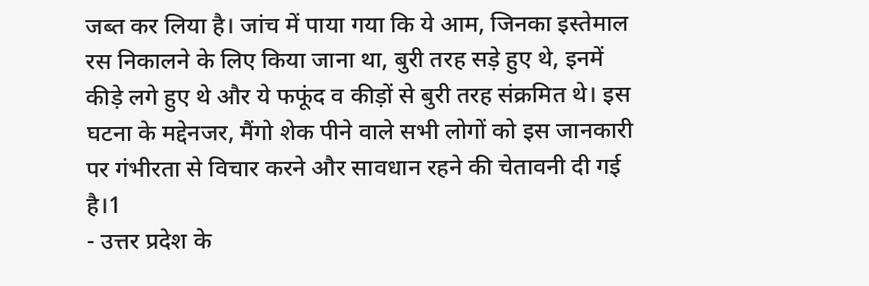जब्त कर लिया है। जांच में पाया गया कि ये आम, जिनका इस्तेमाल रस निकालने के लिए किया जाना था, बुरी तरह सड़े हुए थे, इनमें कीड़े लगे हुए थे और ये फफूंद व कीड़ों से बुरी तरह संक्रमित थे। इस घटना के मद्देनजर, मैंगो शेक पीने वाले सभी लोगों को इस जानकारी पर गंभीरता से विचार करने और सावधान रहने की चेतावनी दी गई है।1
- उत्तर प्रदेश के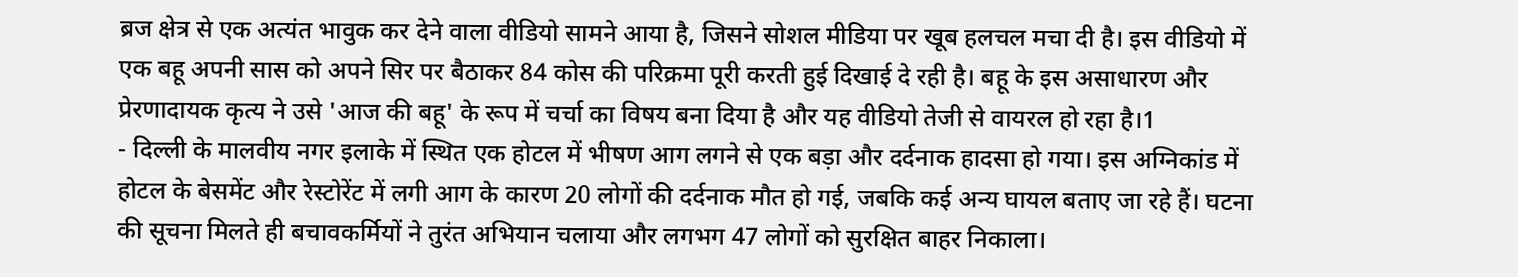ब्रज क्षेत्र से एक अत्यंत भावुक कर देने वाला वीडियो सामने आया है, जिसने सोशल मीडिया पर खूब हलचल मचा दी है। इस वीडियो में एक बहू अपनी सास को अपने सिर पर बैठाकर 84 कोस की परिक्रमा पूरी करती हुई दिखाई दे रही है। बहू के इस असाधारण और प्रेरणादायक कृत्य ने उसे 'आज की बहू' के रूप में चर्चा का विषय बना दिया है और यह वीडियो तेजी से वायरल हो रहा है।1
- दिल्ली के मालवीय नगर इलाके में स्थित एक होटल में भीषण आग लगने से एक बड़ा और दर्दनाक हादसा हो गया। इस अग्निकांड में होटल के बेसमेंट और रेस्टोरेंट में लगी आग के कारण 20 लोगों की दर्दनाक मौत हो गई, जबकि कई अन्य घायल बताए जा रहे हैं। घटना की सूचना मिलते ही बचावकर्मियों ने तुरंत अभियान चलाया और लगभग 47 लोगों को सुरक्षित बाहर निकाला।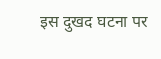इस दुखद घटना पर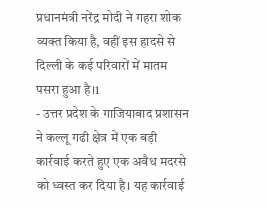प्रधानमंत्री नरेंद्र मोदी ने गहरा शोक व्यक्त किया है, वहीं इस हादसे से दिल्ली के कई परिवारों में मातम पसरा हुआ है।1
- उत्तर प्रदेश के गाजियाबाद प्रशासन ने कल्लू गढी क्षेत्र में एक बड़ी कार्रवाई करते हुए एक अवैध मदरसे को ध्वस्त कर दिया है। यह कार्रवाई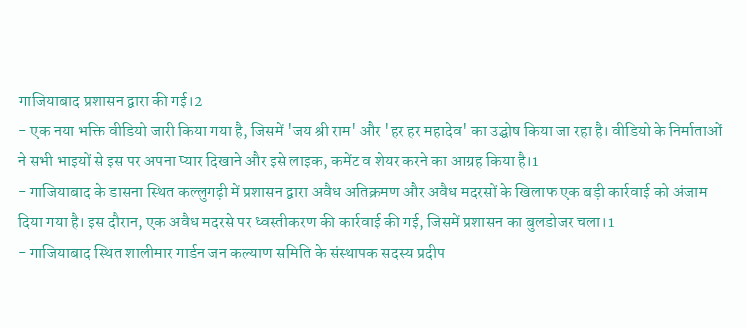गाजियाबाद प्रशासन द्वारा की गई।2
- एक नया भक्ति वीडियो जारी किया गया है, जिसमें 'जय श्री राम' और 'हर हर महादेव' का उद्घोष किया जा रहा है। वीडियो के निर्माताओं ने सभी भाइयों से इस पर अपना प्यार दिखाने और इसे लाइक, कमेंट व शेयर करने का आग्रह किया है।1
- गाजियाबाद के डासना स्थित कल्लुगढ़ी में प्रशासन द्वारा अवैध अतिक्रमण और अवैध मदरसों के खिलाफ एक बड़ी कार्रवाई को अंजाम दिया गया है। इस दौरान, एक अवैध मदरसे पर ध्वस्तीकरण की कार्रवाई की गई, जिसमें प्रशासन का बुलडोजर चला।1
- गाजियाबाद स्थित शालीमार गार्डन जन कल्याण समिति के संस्थापक सदस्य प्रदीप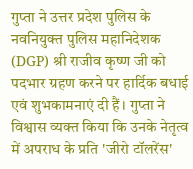गुप्ता ने उत्तर प्रदेश पुलिस के नवनियुक्त पुलिस महानिदेशक (DGP) श्री राजीव कृष्ण जी को पदभार ग्रहण करने पर हार्दिक बधाई एवं शुभकामनाएं दी हैं। गुप्ता ने विश्वास व्यक्त किया कि उनके नेतृत्व में अपराध के प्रति 'जीरो टॉलरेंस'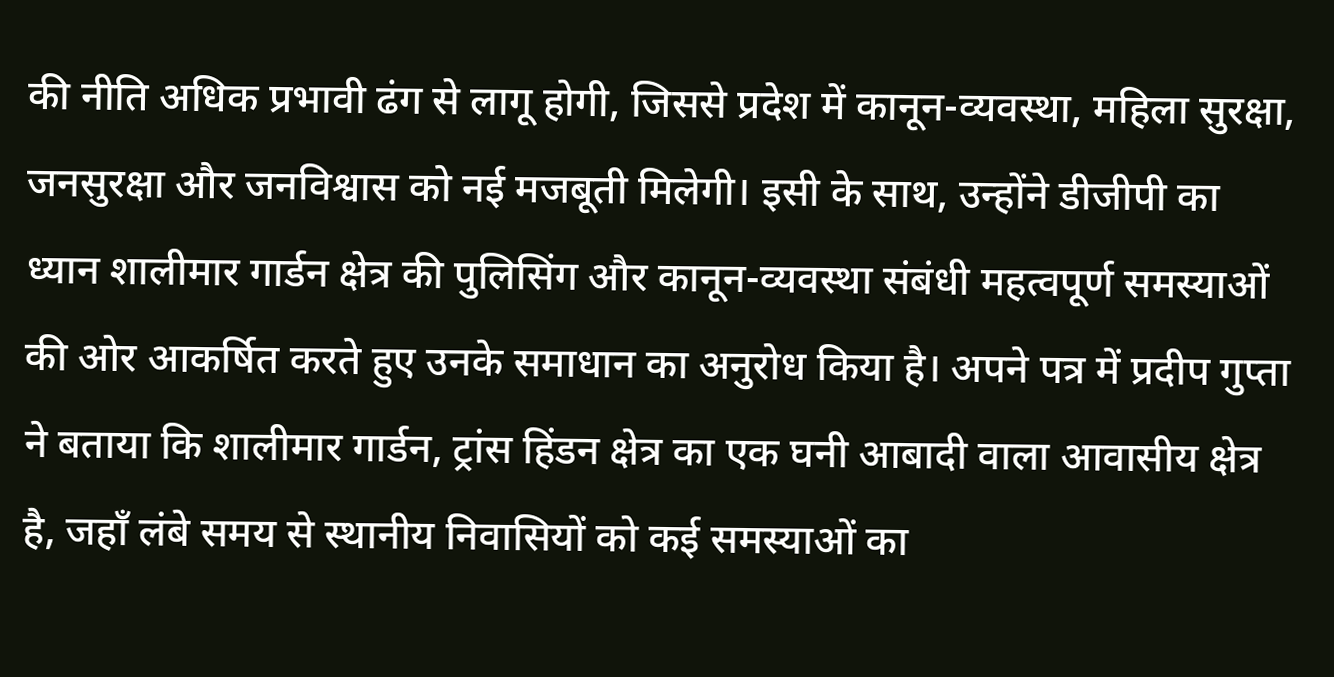की नीति अधिक प्रभावी ढंग से लागू होगी, जिससे प्रदेश में कानून-व्यवस्था, महिला सुरक्षा, जनसुरक्षा और जनविश्वास को नई मजबूती मिलेगी। इसी के साथ, उन्होंने डीजीपी का ध्यान शालीमार गार्डन क्षेत्र की पुलिसिंग और कानून-व्यवस्था संबंधी महत्वपूर्ण समस्याओं की ओर आकर्षित करते हुए उनके समाधान का अनुरोध किया है। अपने पत्र में प्रदीप गुप्ता ने बताया कि शालीमार गार्डन, ट्रांस हिंडन क्षेत्र का एक घनी आबादी वाला आवासीय क्षेत्र है, जहाँ लंबे समय से स्थानीय निवासियों को कई समस्याओं का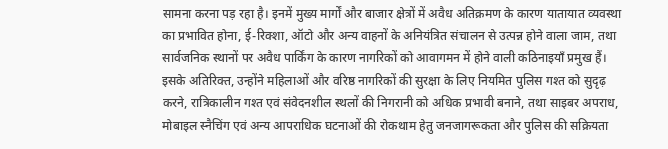सामना करना पड़ रहा है। इनमें मुख्य मार्गों और बाजार क्षेत्रों में अवैध अतिक्रमण के कारण यातायात व्यवस्था का प्रभावित होना, ई-रिक्शा, ऑटो और अन्य वाहनों के अनियंत्रित संचालन से उत्पन्न होने वाला जाम, तथा सार्वजनिक स्थानों पर अवैध पार्किंग के कारण नागरिकों को आवागमन में होने वाली कठिनाइयाँ प्रमुख हैं। इसके अतिरिक्त, उन्होंने महिलाओं और वरिष्ठ नागरिकों की सुरक्षा के लिए नियमित पुलिस गश्त को सुदृढ़ करने, रात्रिकालीन गश्त एवं संवेदनशील स्थलों की निगरानी को अधिक प्रभावी बनाने, तथा साइबर अपराध, मोबाइल स्नैचिंग एवं अन्य आपराधिक घटनाओं की रोकथाम हेतु जनजागरूकता और पुलिस की सक्रियता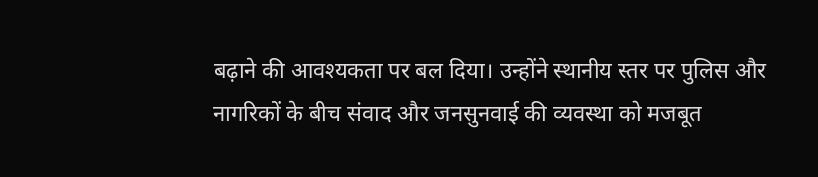बढ़ाने की आवश्यकता पर बल दिया। उन्होंने स्थानीय स्तर पर पुलिस और नागरिकों के बीच संवाद और जनसुनवाई की व्यवस्था को मजबूत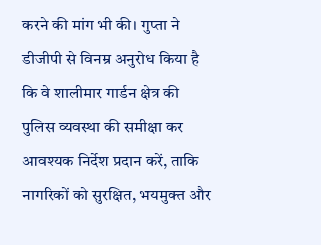करने की मांग भी की। गुप्ता ने डीजीपी से विनम्र अनुरोध किया है कि वे शालीमार गार्डन क्षेत्र की पुलिस व्यवस्था की समीक्षा कर आवश्यक निर्देश प्रदान करें, ताकि नागरिकों को सुरक्षित, भयमुक्त और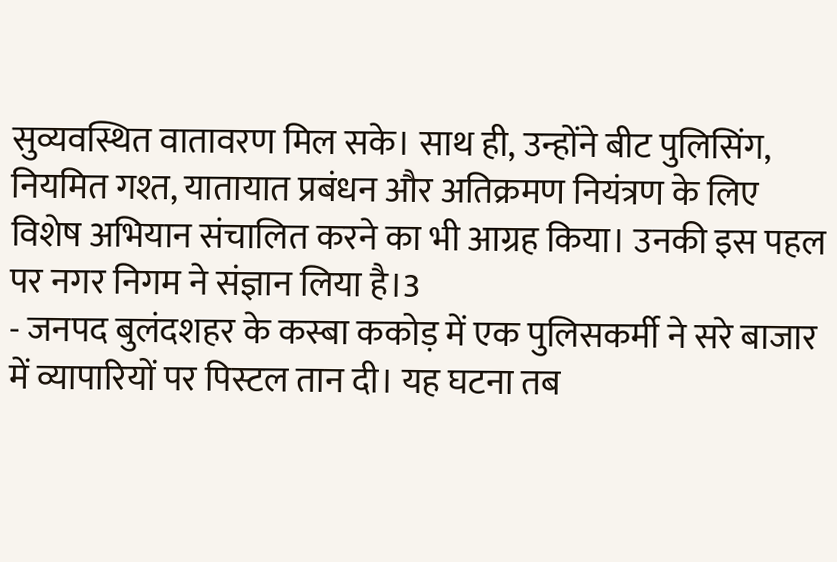सुव्यवस्थित वातावरण मिल सके। साथ ही, उन्होंने बीट पुलिसिंग, नियमित गश्त, यातायात प्रबंधन और अतिक्रमण नियंत्रण के लिए विशेष अभियान संचालित करने का भी आग्रह किया। उनकी इस पहल पर नगर निगम ने संज्ञान लिया है।3
- जनपद बुलंदशहर के कस्बा ककोड़ में एक पुलिसकर्मी ने सरे बाजार में व्यापारियों पर पिस्टल तान दी। यह घटना तब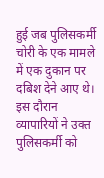हुई जब पुलिसकर्मी चोरी के एक मामले में एक दुकान पर दबिश देने आए थे। इस दौरान व्यापारियों ने उक्त पुलिसकर्मी को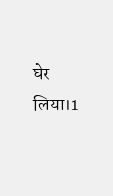घेर लिया।1